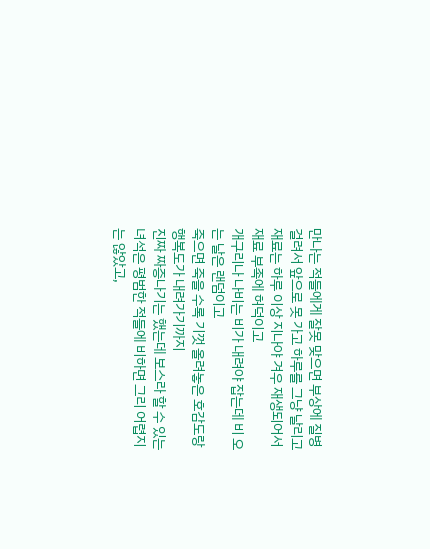만나는 적들에게 잘못 맞으면 부상에 질병 걸려서 앞으로 못 가고 하루를 그냥 날리고
재료는 하루 이상 지나야 겨우 재생되어서 재료 부족에 허덕이고
개구리나 나비는 비가 내려야 잡는데 비 오는 날은 랜덤이고
죽으면 죽을 수록 기껏 올려놓은 호감도랑 행복도가 내려가기까지
진짜 짜증나기는 했는데 보스라 할 수 있는 녀석은 평범한 적들에 비하면 그리 어렵지는 않았고,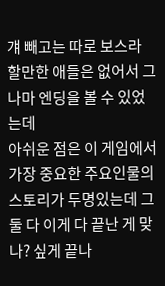걔 빼고는 따로 보스라 할만한 애들은 없어서 그나마 엔딩을 볼 수 있었는데
아쉬운 점은 이 게임에서 가장 중요한 주요인물의 스토리가 두명있는데 그 둘 다 이게 다 끝난 게 맞나? 싶게 끝나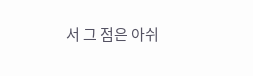서 그 점은 아쉬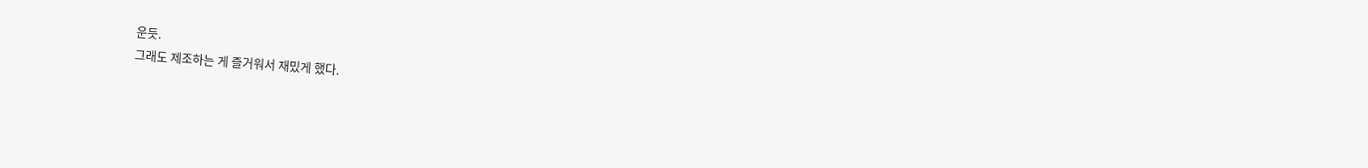운듯.
그래도 제조하는 게 즐거워서 재밌게 했다.